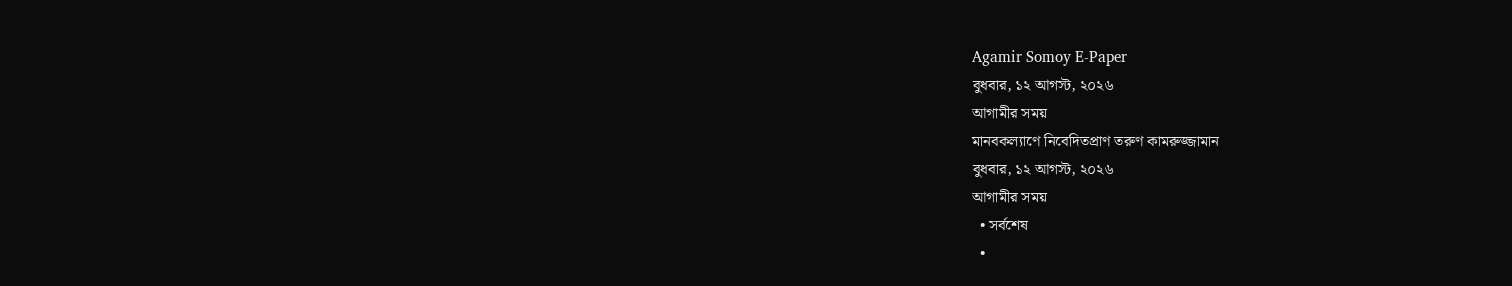Agamir Somoy E-Paper
বুধবার, ১২ আগস্ট, ২০২৬
আগামীর সময়
মানবকল্যাণে নিবেদিতপ্রাণ তরুণ কামরুজ্জামান
বুধবার, ১২ আগস্ট, ২০২৬
আগামীর সময়
  • সর্বশেষ
  •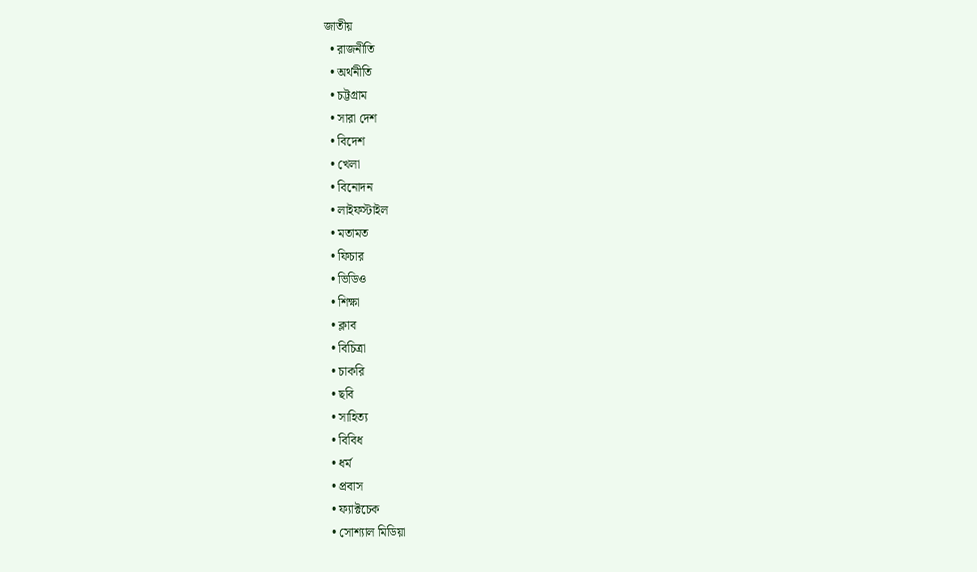জাতীয়
  • রাজনীতি
  • অর্থনীতি
  • চট্টগ্রাম
  • সারা দেশ
  • বিদেশ
  • খেলা
  • বিনোদন
  • লাইফস্টাইল
  • মতামত
  • ফিচার
  • ভিডিও
  • শিক্ষা
  • ক্লাব
  • বিচিত্রা
  • চাকরি
  • ছবি
  • সাহিত্য
  • বিবিধ
  • ধর্ম
  • প্রবাস
  • ফ্যাক্টচেক
  • সোশ্যাল মিডিয়া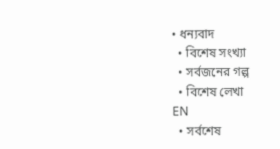• ধন্যবাদ
  • বিশেষ সংখ্যা
  • সর্বজনের গল্প
  • বিশেষ লেখা
EN
  • সর্বশেষ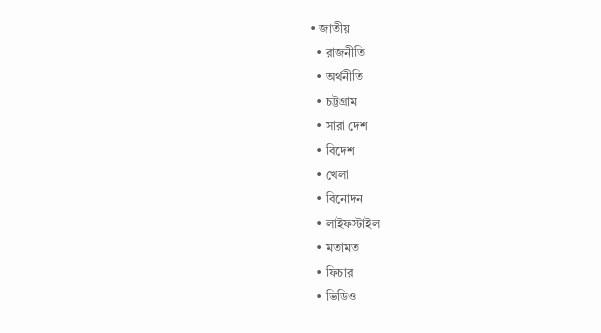• জাতীয়
  • রাজনীতি
  • অর্থনীতি
  • চট্টগ্রাম
  • সারা দেশ
  • বিদেশ
  • খেলা
  • বিনোদন
  • লাইফস্টাইল
  • মতামত
  • ফিচার
  • ভিডিও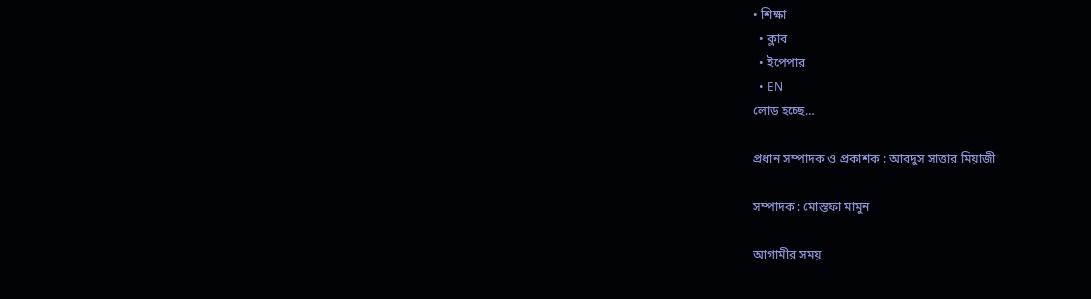• শিক্ষা
  • ক্লাব
  • ইপেপার
  • EN
লোড হচ্ছে…

প্রধান সম্পাদক ও প্রকাশক : আবদুস সাত্তার মিয়াজী

সম্পাদক : মোস্তফা মামুন

আগামীর সময়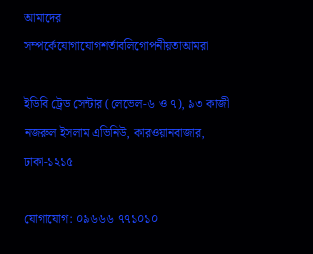আমাদের সম্পর্কেযোগাযোগশর্তাবলিগোপনীয়তাআমরা

ইডিবি ট্রেড সেন্টার (লেভেল-৬ ও ৭), ৯৩ কাজী নজরুল ইসলাম এভিনিউ, কারওয়ানবাজার, ঢাকা-১২১৫

যোগাযোগ: ০৯৬৬৬ ৭৭১০১০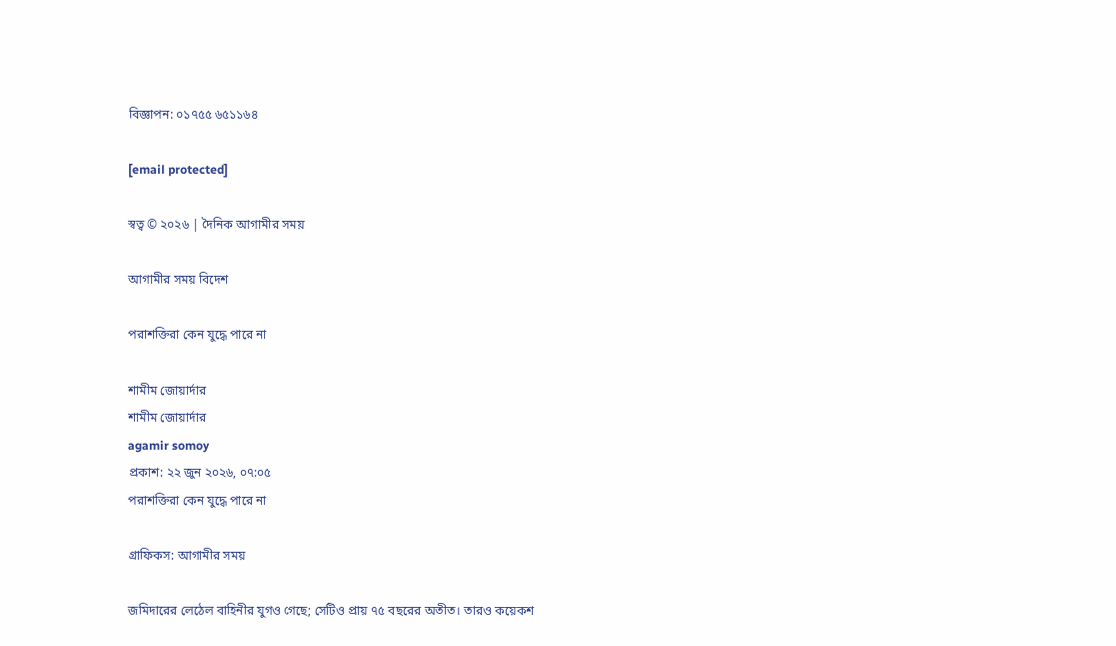বিজ্ঞাপন: ০১৭৫৫ ৬৫১১৬৪

[email protected]

স্বত্ব © ২০২৬ | দৈনিক আগামীর সময়

আগামীর সময় বিদেশ

পরাশক্তিরা কেন যুদ্ধে পারে না

শামীম জোয়ার্দার
শামীম জোয়ার্দার
agamir somoy
প্রকাশ: ২২ জুন ২০২৬, ০৭:০৫
পরাশক্তিরা কেন যুদ্ধে পারে না

গ্রাফিকস: আগামীর সময়

জমিদারের লেঠেল বাহিনীর যুগও গেছে; সেটিও প্রায় ৭৫ বছরের অতীত। তারও কয়েকশ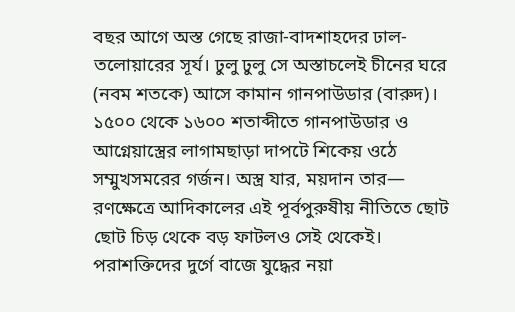বছর আগে অস্ত গেছে রাজা-বাদশাহদের ঢাল-তলোয়ারের সূর্য। ঢুলু ঢুলু সে অস্তাচলেই চীনের ঘরে (নবম শতকে) আসে কামান গানপাউডার (বারুদ)। ১৫০০ থেকে ১৬০০ শতাব্দীতে গানপাউডার ও আগ্নেয়াস্ত্রের লাগামছাড়া দাপটে শিকেয় ওঠে সম্মুখসমরের গর্জন। অস্ত্র যার, ময়দান তার— রণক্ষেত্রে আদিকালের এই পূর্বপুরুষীয় নীতিতে ছোট ছোট চিড় থেকে বড় ফাটলও সেই থেকেই। পরাশক্তিদের দুর্গে বাজে যুদ্ধের নয়া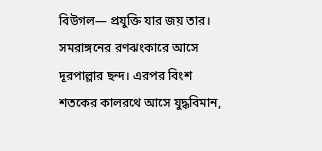বিউগল— প্রযুক্তি যার জয় তার। সমরাঙ্গনের রণঝংকারে আসে দূরপাল্লার ছন্দ। এরপর বিংশ শতকের কালরথে আসে যুদ্ধবিমান,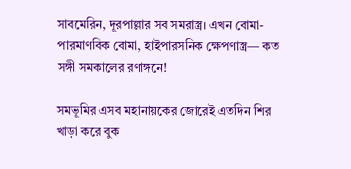সাবমেরিন, দূরপাল্লার সব সমরাস্ত্র। এখন বোমা-পারমাণবিক বোমা, হাইপারসনিক ক্ষেপণাস্ত্র— কত সঙ্গী সমকালের রণাঙ্গনে!

সমভূমির এসব মহানায়কের জোরেই এতদিন শির খাড়া করে বুক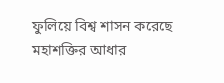ফুলিয়ে বিশ্ব শাসন করেছে মহাশক্তির আধার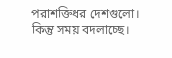পরাশক্তিধর দেশগুলো। কিন্তু সময় বদলাচ্ছে।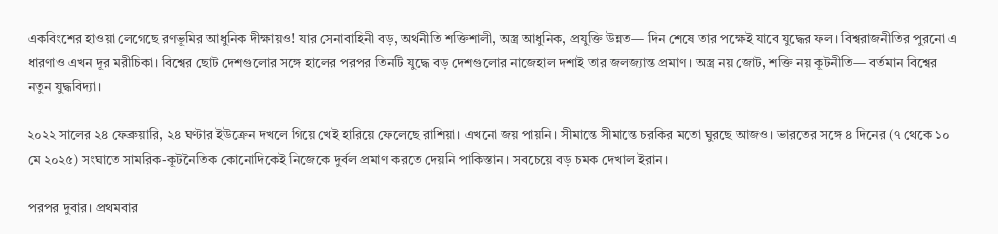একবিংশের হাওয়া লেগেছে রণভূমির আধুনিক দীক্ষায়ও! যার সেনাবাহিনী বড়, অর্থনীতি শক্তিশালী, অস্ত্র আধুনিক, প্রযুক্তি উন্নত— দিন শেষে তার পক্ষেই যাবে যুদ্ধের ফল। বিশ্বরাজনীতির পুরনো এ ধারণাও এখন দূর মরীচিকা। বিশ্বের ছোট দেশগুলোর সঙ্গে হালের পরপর তিনটি যুদ্ধে বড় দেশগুলোর নাজেহাল দশাই তার জলজ্যান্ত প্রমাণ। অস্ত্র নয় জোট, শক্তি নয় কূটনীতি— বর্তমান বিশ্বের নতুন যুদ্ধবিদ্যা।

২০২২ সালের ২৪ ফেব্রুয়ারি, ২৪ ঘণ্টার ইউক্রেন দখলে গিয়ে খেই হারিয়ে ফেলেছে রাশিয়া। এখনো জয় পায়নি। সীমান্তে সীমান্তে চরকির মতো ঘুরছে আজও। ভারতের সঙ্গে ৪ দিনের (৭ থেকে ১০ মে ২০২৫) সংঘাতে সামরিক-কূটনৈতিক কোনোদিকেই নিজেকে দুর্বল প্রমাণ করতে দেয়নি পাকিস্তান। সবচেয়ে বড় চমক দেখাল ইরান।

পরপর দুবার। প্রথমবার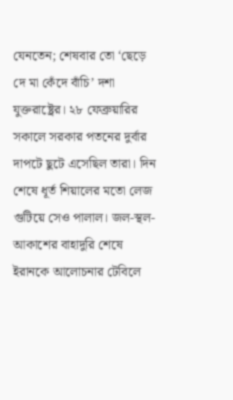যেনতেন; শেষবার তো ‘ছেড়ে দে মা কেঁদে বাঁচি’ দশা যুক্তরাষ্ট্রের। ২৮ ফেব্রুয়ারির সকালে সরকার পতনের দুর্বার দাপটে ছুটে এসেছিল তারা। দিন শেষে ধূর্ত শিয়ালের মতো লেজ গুটিয়ে সেও পালাল। জল-স্থল-আকাশের বাহাদুরি শেষে ইরানকে আলোচনার টেবিলে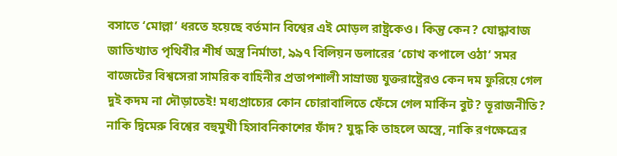বসাতে ‘মোল্লা’ ধরতে হয়েছে বর্তমান বিশ্বের এই মোড়ল রাষ্ট্রকেও। কিন্তু কেন? যোদ্ধাবাজ জাতিখ্যাত পৃথিবীর শীর্ষ অস্ত্র নির্মাতা, ৯৯৭ বিলিয়ন ডলারের ‘চোখ কপালে ওঠা’ সমর বাজেটের বিশ্বসেরা সামরিক বাহিনীর প্রতাপশালী সাম্রাজ্য যুক্তরাষ্ট্রেরও কেন দম ফুরিয়ে গেল দুই কদম না দৌড়াতেই! মধ্যপ্রাচ্যের কোন চোরাবালিতে ফেঁসে গেল মার্কিন বুট? ভূরাজনীতি? নাকি দ্বিমেরু বিশ্বের বহুমুখী হিসাবনিকাশের ফাঁদ? যুদ্ধ কি তাহলে অস্ত্রে, নাকি রণক্ষেত্রের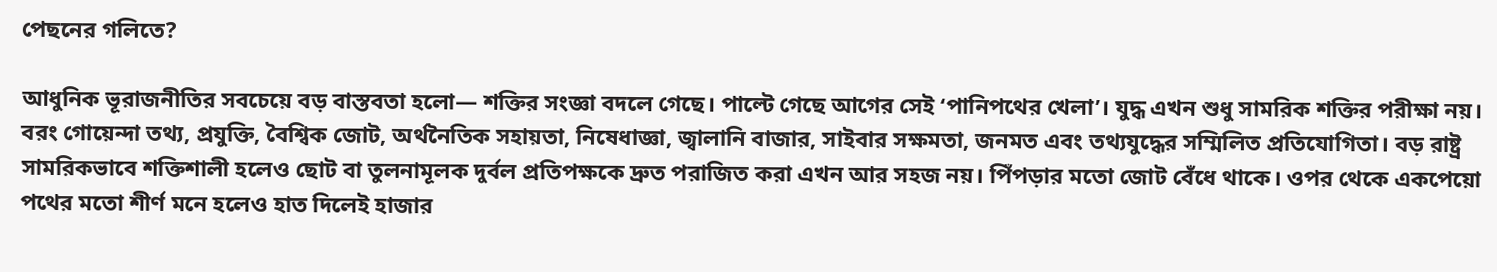পেছনের গলিতে?

আধুনিক ভূরাজনীতির সবচেয়ে বড় বাস্তবতা হলো— শক্তির সংজ্ঞা বদলে গেছে। পাল্টে গেছে আগের সেই ‘পানিপথের খেলা’। যুদ্ধ এখন শুধু সামরিক শক্তির পরীক্ষা নয়। বরং গোয়েন্দা তথ্য, প্রযুক্তি, বৈশ্বিক জোট, অর্থনৈতিক সহায়তা, নিষেধাজ্ঞা, জ্বালানি বাজার, সাইবার সক্ষমতা, জনমত এবং তথ্যযুদ্ধের সম্মিলিত প্রতিযোগিতা। বড় রাষ্ট্র সামরিকভাবে শক্তিশালী হলেও ছোট বা তুলনামূলক দুর্বল প্রতিপক্ষকে দ্রুত পরাজিত করা এখন আর সহজ নয়। পিঁপড়ার মতো জোট বেঁধে থাকে। ওপর থেকে একপেয়ো পথের মতো শীর্ণ মনে হলেও হাত দিলেই হাজার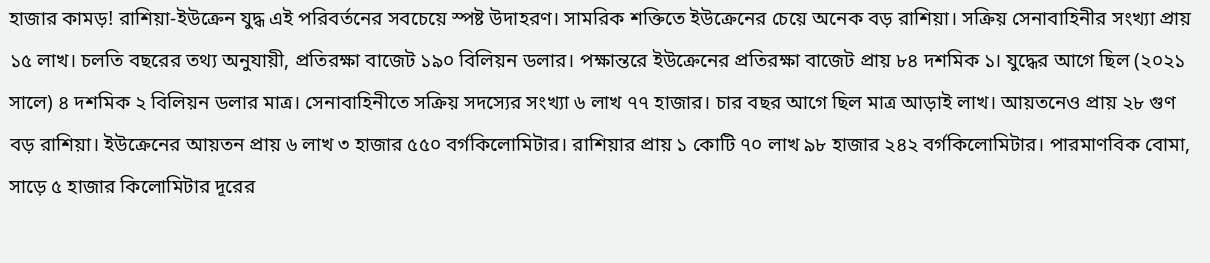হাজার কামড়! রাশিয়া-ইউক্রেন যুদ্ধ এই পরিবর্তনের সবচেয়ে স্পষ্ট উদাহরণ। সামরিক শক্তিতে ইউক্রেনের চেয়ে অনেক বড় রাশিয়া। সক্রিয় সেনাবাহিনীর সংখ্যা প্রায় ১৫ লাখ। চলতি বছরের তথ্য অনুযায়ী, প্রতিরক্ষা বাজেট ১৯০ বিলিয়ন ডলার। পক্ষান্তরে ইউক্রেনের প্রতিরক্ষা বাজেট প্রায় ৮৪ দশমিক ১। যুদ্ধের আগে ছিল (২০২১ সালে) ৪ দশমিক ২ বিলিয়ন ডলার মাত্র। সেনাবাহিনীতে সক্রিয় সদস্যের সংখ্যা ৬ লাখ ৭৭ হাজার। চার বছর আগে ছিল মাত্র আড়াই লাখ। আয়তনেও প্রায় ২৮ গুণ বড় রাশিয়া। ইউক্রেনের আয়তন প্রায় ৬ লাখ ৩ হাজার ৫৫০ বর্গকিলোমিটার। রাশিয়ার প্রায় ১ কোটি ৭০ লাখ ৯৮ হাজার ২৪২ বর্গকিলোমিটার। পারমাণবিক বোমা, সাড়ে ৫ হাজার কিলোমিটার দূরের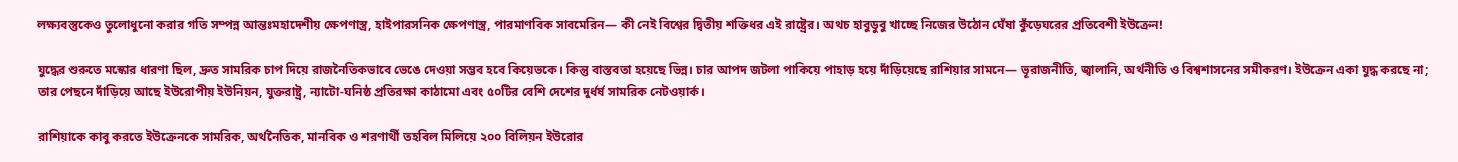লক্ষ্যবস্তুকেও তুলোধুনো করার গতি সম্পন্ন আন্তঃমহাদেশীয় ক্ষেপণাস্ত্র, হাইপারসনিক ক্ষেপণাস্ত্র, পারমাণবিক সাবমেরিন— কী নেই বিশ্বের দ্বিতীয় শক্তিধর এই রাষ্ট্রের। অথচ হাবুডুবু খাচ্ছে নিজের উঠোন ঘেঁষা কুঁড়েঘরের প্রতিবেশী ইউক্রেন!

যুদ্ধের শুরুতে মস্কোর ধারণা ছিল, দ্রুত সামরিক চাপ দিয়ে রাজনৈতিকভাবে ভেঙে দেওয়া সম্ভব হবে কিয়েভকে। কিন্তু বাস্তবতা হয়েছে ভিন্ন। চার আপদ জটলা পাকিয়ে পাহাড় হয়ে দাঁড়িয়েছে রাশিয়ার সামনে— ভূরাজনীতি, জ্বালানি, অর্থনীতি ও বিশ্বশাসনের সমীকরণ। ইউক্রেন একা যুদ্ধ করছে না; তার পেছনে দাঁড়িয়ে আছে ইউরোপীয় ইউনিয়ন, যুক্তরাষ্ট্র, ন্যাটো-ঘনিষ্ঠ প্রতিরক্ষা কাঠামো এবং ৫০টির বেশি দেশের দুর্ধর্ষ সামরিক নেটওয়ার্ক।

রাশিয়াকে কাবু করতে ইউক্রেনকে সামরিক, অর্থনৈতিক, মানবিক ও শরণার্থী তহবিল মিলিয়ে ২০০ বিলিয়ন ইউরোর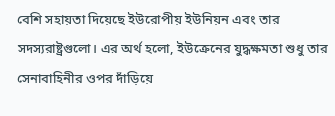বেশি সহায়তা দিয়েছে ইউরোপীয় ইউনিয়ন এবং তার সদস্যরাষ্ট্রগুলো। এর অর্থ হলো, ইউক্রেনের যুদ্ধক্ষমতা শুধু তার সেনাবাহিনীর ওপর দাঁড়িয়ে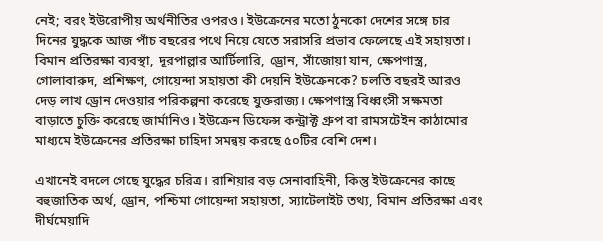নেই; বরং ইউরোপীয় অর্থনীতির ওপরও। ইউক্রেনের মতো ঠুনকো দেশের সঙ্গে চার দিনের যুদ্ধকে আজ পাঁচ বছরের পথে নিয়ে যেতে সরাসরি প্রভাব ফেলেছে এই সহায়তা। বিমান প্রতিরক্ষা ব্যবস্থা, দূরপাল্লার আর্টিলারি, ড্রোন, সাঁজোয়া যান, ক্ষেপণাস্ত্র, গোলাবারুদ, প্রশিক্ষণ, গোয়েন্দা সহায়তা কী দেয়নি ইউক্রেনকে? চলতি বছরই আরও দেড় লাখ ড্রোন দেওয়ার পরিকল্পনা করেছে যুক্তরাজ্য। ক্ষেপণাস্ত্র বিধ্বংসী সক্ষমতা বাড়াতে চুক্তি করেছে জার্মানিও। ইউক্রেন ডিফেন্স কন্ট্রাক্ট গ্রুপ বা রামসটেইন কাঠামোর মাধ্যমে ইউক্রেনের প্রতিরক্ষা চাহিদা সমন্বয় করছে ৫০টির বেশি দেশ।

এখানেই বদলে গেছে যুদ্ধের চরিত্র। রাশিয়ার বড় সেনাবাহিনী, কিন্তু ইউক্রেনের কাছে বহুজাতিক অর্থ, ড্রোন, পশ্চিমা গোয়েন্দা সহায়তা, স্যাটেলাইট তথ্য, বিমান প্রতিরক্ষা এবং দীর্ঘমেয়াদি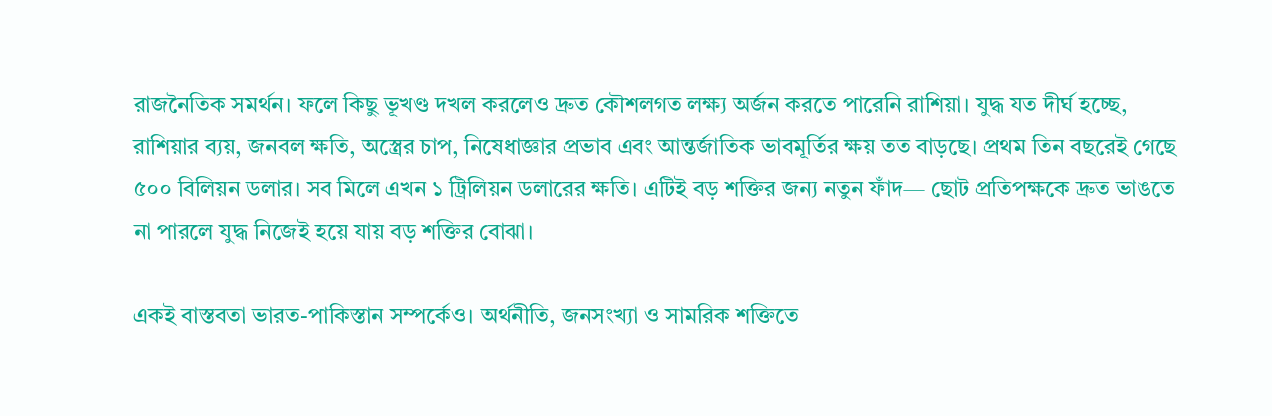রাজনৈতিক সমর্থন। ফলে কিছু ভূখণ্ড দখল করলেও দ্রুত কৌশলগত লক্ষ্য অর্জন করতে পারেনি রাশিয়া। যুদ্ধ যত দীর্ঘ হচ্ছে, রাশিয়ার ব্যয়, জনবল ক্ষতি, অস্ত্রের চাপ, নিষেধাজ্ঞার প্রভাব এবং আন্তর্জাতিক ভাবমূর্তির ক্ষয় তত বাড়ছে। প্রথম তিন বছরেই গেছে ৫০০ বিলিয়ন ডলার। সব মিলে এখন ১ ট্রিলিয়ন ডলারের ক্ষতি। এটিই বড় শক্তির জন্য নতুন ফাঁদ— ছোট প্রতিপক্ষকে দ্রুত ভাঙতে না পারলে যুদ্ধ নিজেই হয়ে যায় বড় শক্তির বোঝা।

একই বাস্তবতা ভারত-পাকিস্তান সম্পর্কেও। অর্থনীতি, জনসংখ্যা ও সামরিক শক্তিতে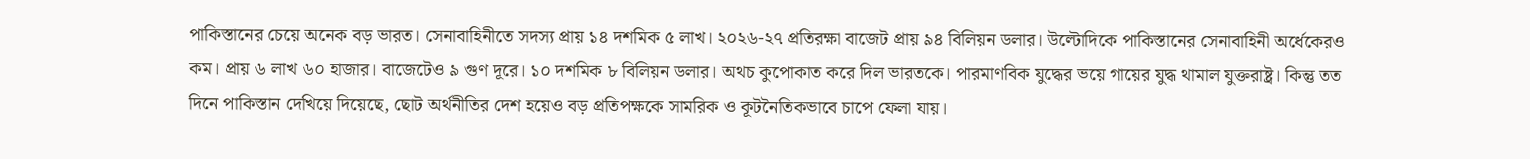পাকিস্তানের চেয়ে অনেক বড় ভারত। সেনাবাহিনীতে সদস্য প্রায় ১৪ দশমিক ৫ লাখ। ২০২৬-২৭ প্রতিরক্ষা বাজেট প্রায় ৯৪ বিলিয়ন ডলার। উল্টোদিকে পাকিস্তানের সেনাবাহিনী অর্ধেকেরও কম। প্রায় ৬ লাখ ৬০ হাজার। বাজেটেও ৯ গুণ দূরে। ১০ দশমিক ৮ বিলিয়ন ডলার। অথচ কুপোকাত করে দিল ভারতকে। পারমাণবিক যুদ্ধের ভয়ে গায়ের যুদ্ধ থামাল যুক্তরাষ্ট্র। কিন্তু তত দিনে পাকিস্তান দেখিয়ে দিয়েছে, ছোট অর্থনীতির দেশ হয়েও বড় প্রতিপক্ষকে সামরিক ও কূটনৈতিকভাবে চাপে ফেলা যায়।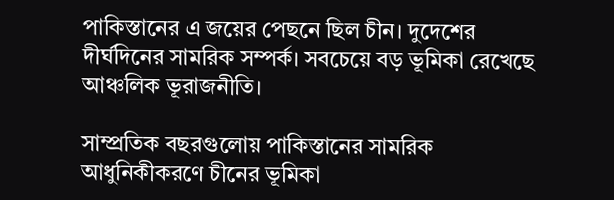পাকিস্তানের এ জয়ের পেছনে ছিল চীন। দুদেশের দীর্ঘদিনের সামরিক সম্পর্ক। সবচেয়ে বড় ভূমিকা রেখেছে আঞ্চলিক ভূরাজনীতি।

সাম্প্রতিক বছরগুলোয় পাকিস্তানের সামরিক আধুনিকীকরণে চীনের ভূমিকা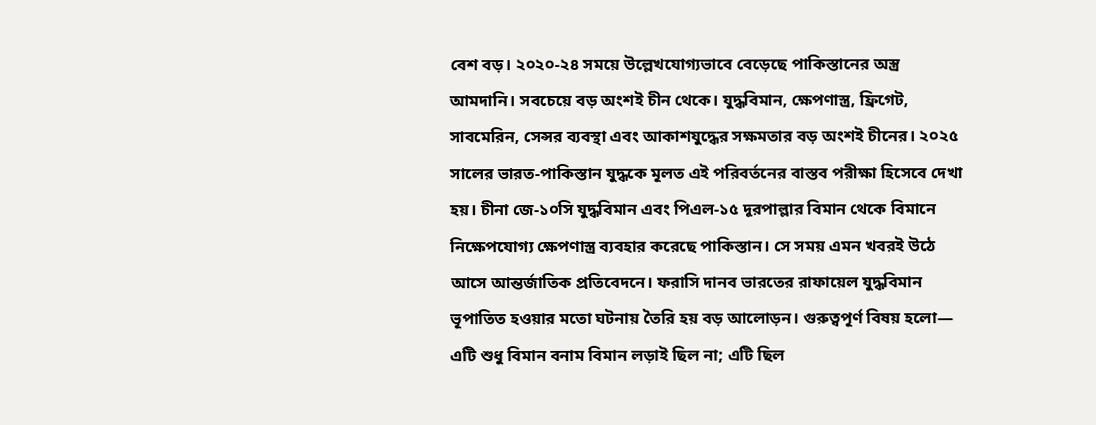বেশ বড়। ২০২০-২৪ সময়ে উল্লেখযোগ্যভাবে বেড়েছে পাকিস্তানের অস্ত্র আমদানি। সবচেয়ে বড় অংশই চীন থেকে। যুদ্ধবিমান, ক্ষেপণাস্ত্র, ফ্রিগেট, সাবমেরিন, সেন্সর ব্যবস্থা এবং আকাশযুদ্ধের সক্ষমতার বড় অংশই চীনের। ২০২৫ সালের ভারত-পাকিস্তান যুদ্ধকে মূলত এই পরিবর্তনের বাস্তব পরীক্ষা হিসেবে দেখা হয়। চীনা জে-১০সি যুদ্ধবিমান এবং পিএল-১৫ দূরপাল্লার বিমান থেকে বিমানে নিক্ষেপযোগ্য ক্ষেপণাস্ত্র ব্যবহার করেছে পাকিস্তান। সে সময় এমন খবরই উঠে আসে আন্তর্জাতিক প্রতিবেদনে। ফরাসি দানব ভারতের রাফায়েল যুদ্ধবিমান ভূপাতিত হওয়ার মতো ঘটনায় তৈরি হয় বড় আলোড়ন। গুরুত্বপূর্ণ বিষয় হলো— এটি শুধু বিমান বনাম বিমান লড়াই ছিল না; এটি ছিল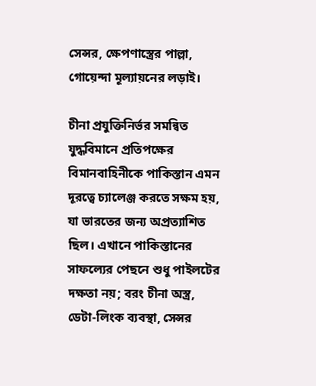সেন্সর, ক্ষেপণাস্ত্রের পাল্লা, গোয়েন্দা মূল্যায়নের লড়াই।

চীনা প্রযুক্তিনির্ভর সমন্বিত যুদ্ধবিমানে প্রতিপক্ষের বিমানবাহিনীকে পাকিস্তান এমন দূরত্বে চ্যালেঞ্জ করতে সক্ষম হয়, যা ভারতের জন্য অপ্রত্যাশিত ছিল। এখানে পাকিস্তানের সাফল্যের পেছনে শুধু পাইলটের দক্ষতা নয়; বরং চীনা অস্ত্র, ডেটা-লিংক ব্যবস্থা, সেন্সর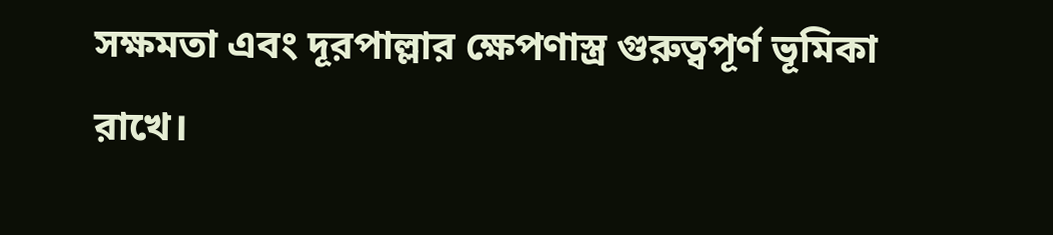সক্ষমতা এবং দূরপাল্লার ক্ষেপণাস্ত্র গুরুত্বপূর্ণ ভূমিকা রাখে।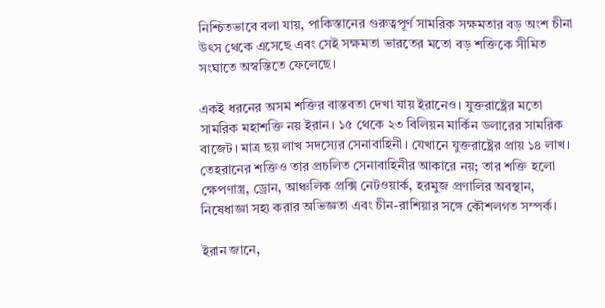নিশ্চিতভাবে বলা যায়, পাকিস্তানের গুরুত্বপূর্ণ সামরিক সক্ষমতার বড় অংশ চীনা উৎস থেকে এসেছে এবং সেই সক্ষমতা ভারতের মতো বড় শক্তিকে সীমিত সংঘাতে অস্বস্তিতে ফেলেছে।

একই ধরনের অসম শক্তির বাস্তবতা দেখা যায় ইরানেও। যুক্তরাষ্ট্রের মতো সামরিক মহাশক্তি নয় ইরান। ১৫ থেকে ২৩ বিলিয়ন মার্কিন ডলারের সামরিক বাজেট। মাত্র ছয় লাখ সদস্যের সেনাবাহিনী। যেখানে যুক্তরাষ্ট্রের প্রায় ১৪ লাখ। তেহরানের শক্তিও তার প্রচলিত সেনাবাহিনীর আকারে নয়; তার শক্তি হলো ক্ষেপণাস্ত্র, ড্রোন, আঞ্চলিক প্রক্সি নেটওয়ার্ক, হরমুজ প্রণালির অবস্থান, নিষেধাজ্ঞা সহ্য করার অভিজ্ঞতা এবং চীন-রাশিয়ার সঙ্গে কৌশলগত সম্পর্ক।

ইরান জানে,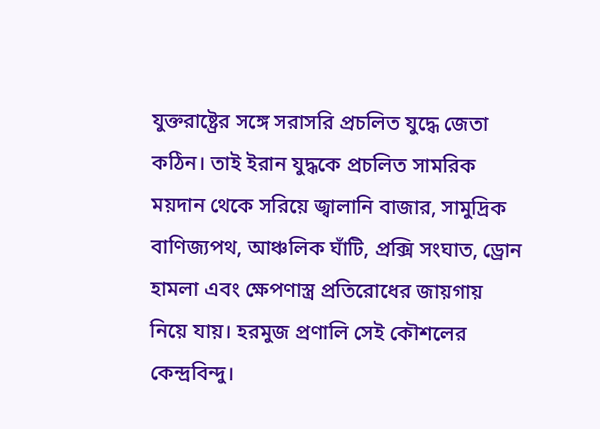যুক্তরাষ্ট্রের সঙ্গে সরাসরি প্রচলিত যুদ্ধে জেতা কঠিন। তাই ইরান যুদ্ধকে প্রচলিত সামরিক ময়দান থেকে সরিয়ে জ্বালানি বাজার, সামুদ্রিক বাণিজ্যপথ, আঞ্চলিক ঘাঁটি, প্রক্সি সংঘাত, ড্রোন হামলা এবং ক্ষেপণাস্ত্র প্রতিরোধের জায়গায় নিয়ে যায়। হরমুজ প্রণালি সেই কৌশলের কেন্দ্রবিন্দু।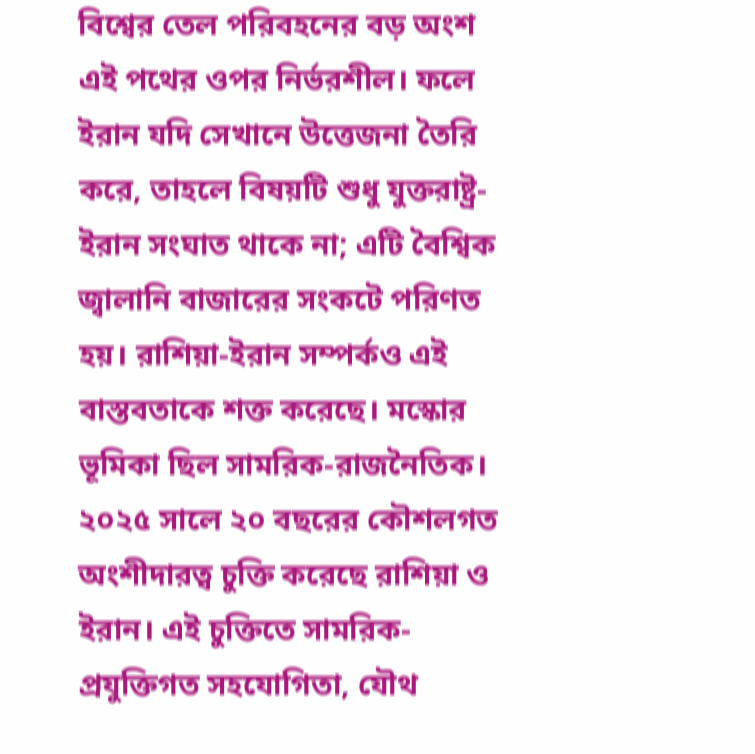বিশ্বের তেল পরিবহনের বড় অংশ এই পথের ওপর নির্ভরশীল। ফলে ইরান যদি সেখানে উত্তেজনা তৈরি করে, তাহলে বিষয়টি শুধু যুক্তরাষ্ট্র-ইরান সংঘাত থাকে না; এটি বৈশ্বিক জ্বালানি বাজারের সংকটে পরিণত হয়। রাশিয়া-ইরান সম্পর্কও এই বাস্তবতাকে শক্ত করেছে। মস্কোর ভূমিকা ছিল সামরিক-রাজনৈতিক। ২০২৫ সালে ২০ বছরের কৌশলগত অংশীদারত্ব চুক্তি করেছে রাশিয়া ও ইরান। এই চুক্তিতে সামরিক-প্রযুক্তিগত সহযোগিতা, যৌথ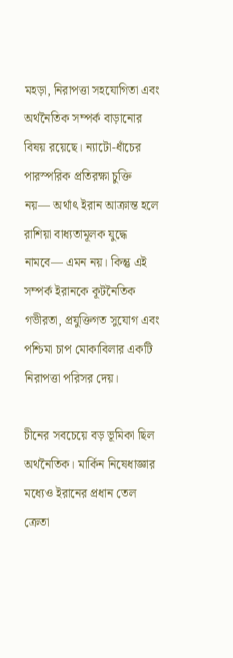মহড়া, নিরাপত্তা সহযোগিতা এবং অর্থনৈতিক সম্পর্ক বাড়ানোর বিষয় রয়েছে। ন্যাটো-ধাঁচের পারস্পরিক প্রতিরক্ষা চুক্তি নয়— অর্থাৎ ইরান আক্রান্ত হলে রাশিয়া বাধ্যতামূলক যুদ্ধে নামবে— এমন নয়। কিন্তু এই সম্পর্ক ইরানকে কূটনৈতিক গভীরতা, প্রযুক্তিগত সুযোগ এবং পশ্চিমা চাপ মোকাবিলার একটি নিরাপত্তা পরিসর দেয়।

চীনের সবচেয়ে বড় ভূমিকা ছিল অর্থনৈতিক। মার্কিন নিষেধাজ্ঞার মধ্যেও ইরানের প্রধান তেল ক্রেতা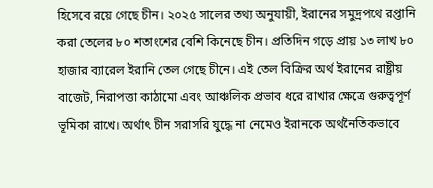হিসেবে রয়ে গেছে চীন। ২০২৫ সালের তথ্য অনুযায়ী, ইরানের সমুদ্রপথে রপ্তানি করা তেলের ৮০ শতাংশের বেশি কিনেছে চীন। প্রতিদিন গড়ে প্রায় ১৩ লাখ ৮০ হাজার ব্যারেল ইরানি তেল গেছে চীনে। এই তেল বিক্রির অর্থ ইরানের রাষ্ট্রীয় বাজেট, নিরাপত্তা কাঠামো এবং আঞ্চলিক প্রভাব ধরে রাখার ক্ষেত্রে গুরুত্বপূর্ণ ভূমিকা রাখে। অর্থাৎ চীন সরাসরি যুদ্ধে না নেমেও ইরানকে অর্থনৈতিকভাবে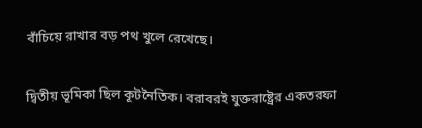বাঁচিয়ে রাখার বড় পথ খুলে রেখেছে।

দ্বিতীয় ভূমিকা ছিল কূটনৈতিক। বরাবরই যুক্তরাষ্ট্রের একতরফা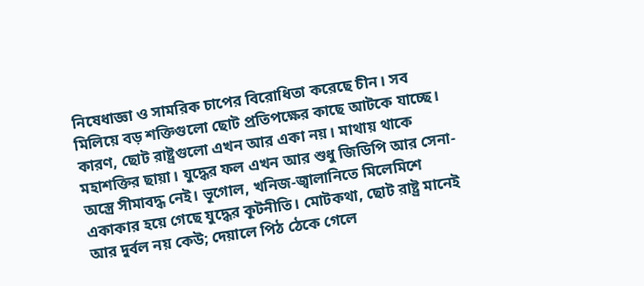নিষেধাজ্ঞা ও সামরিক চাপের বিরোধিতা করেছে চীন। সব মিলিয়ে বড় শক্তিগুলো ছোট প্রতিপক্ষের কাছে আটকে যাচ্ছে। কারণ, ছোট রাষ্ট্রগুলো এখন আর একা নয়। মাথায় থাকে মহাশক্তির ছায়া। যুদ্ধের ফল এখন আর শুধু জিডিপি আর সেনা-অস্ত্রে সীমাবদ্ধ নেই। ভূগোল, খনিজ-জ্বালানিতে মিলেমিশে একাকার হয়ে গেছে যুদ্ধের কূটনীতি। মোটকথা, ছোট রাষ্ট্র মানেই আর দুর্বল নয় কেউ; দেয়ালে পিঠ ঠেকে গেলে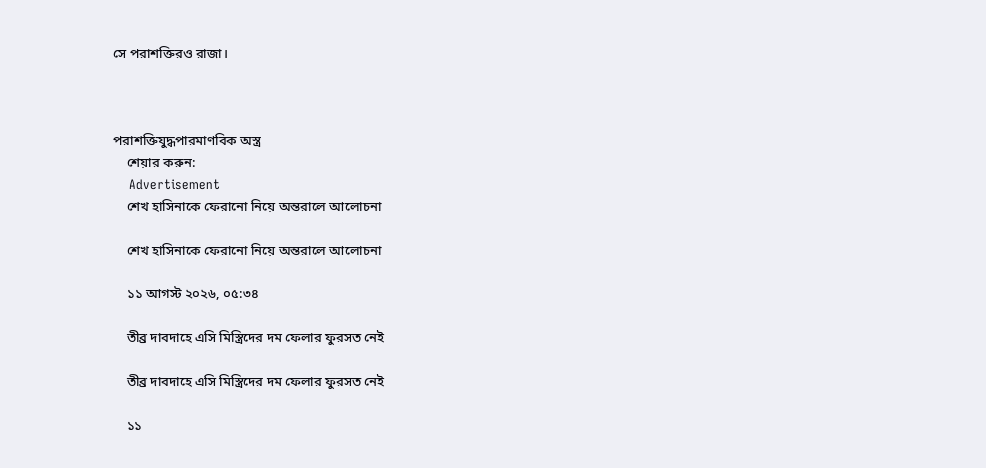সে পরাশক্তিরও রাজা।



পরাশক্তিযুদ্ধপারমাণবিক অস্ত্র
    শেয়ার করুন:
    Advertisement
    শেখ হাসিনাকে ফেরানো নিয়ে অন্তরালে আলোচনা

    শেখ হাসিনাকে ফেরানো নিয়ে অন্তরালে আলোচনা

    ১১ আগস্ট ২০২৬, ০৫:৩৪

    তীব্র দাবদাহে এসি মিস্ত্রিদের দম ফেলার ফুরসত নেই

    তীব্র দাবদাহে এসি মিস্ত্রিদের দম ফেলার ফুরসত নেই

    ১১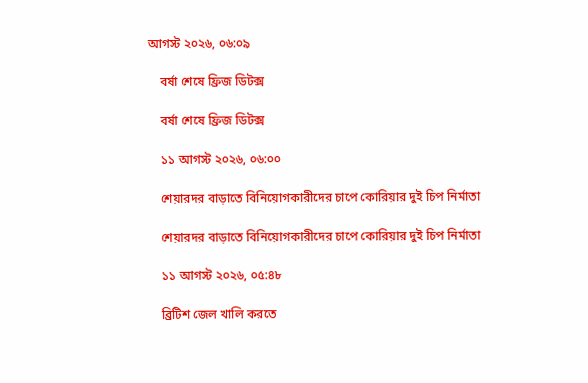আগস্ট ২০২৬, ০৬:০৯

    বর্ষা শেষে ফ্রিজ ডিটক্স

    বর্ষা শেষে ফ্রিজ ডিটক্স

    ১১ আগস্ট ২০২৬, ০৬:০০

    শেয়ারদর বাড়াতে বিনিয়োগকারীদের চাপে কোরিয়ার দুই চিপ নির্মাতা

    শেয়ারদর বাড়াতে বিনিয়োগকারীদের চাপে কোরিয়ার দুই চিপ নির্মাতা

    ১১ আগস্ট ২০২৬, ০৫:৪৮

    ব্রিটিশ জেল খালি করতে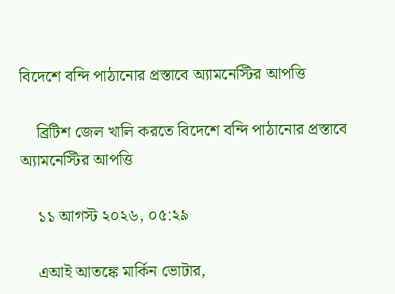বিদেশে বন্দি পাঠানোর প্রস্তাবে অ্যামনেস্টির আপত্তি

    ব্রিটিশ জেল খালি করতে বিদেশে বন্দি পাঠানোর প্রস্তাবে অ্যামনেস্টির আপত্তি

    ১১ আগস্ট ২০২৬, ০৫:২৯

    এআই আতঙ্কে মার্কিন ভোটার,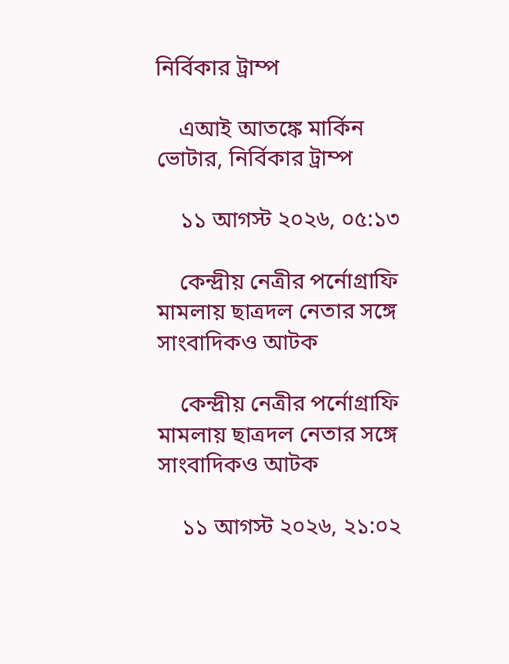নির্বিকার ট্রাম্প

    এআই আতঙ্কে মার্কিন ভোটার, নির্বিকার ট্রাম্প

    ১১ আগস্ট ২০২৬, ০৫:১৩

    কেন্দ্রীয় নেত্রীর পর্নোগ্রাফি মামলায় ছাত্রদল নেতার সঙ্গে সাংবাদিকও আটক

    কেন্দ্রীয় নেত্রীর পর্নোগ্রাফি মামলায় ছাত্রদল নেতার সঙ্গে সাংবাদিকও আটক

    ১১ আগস্ট ২০২৬, ২১:০২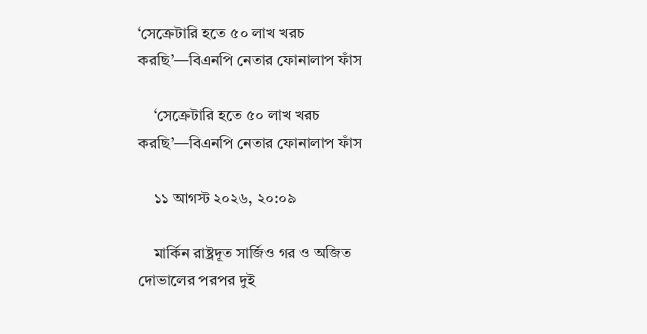‘সেক্রেটারি হতে ৫০ লাখ খরচ করছি’—বিএনপি নেতার ফোনালাপ ফাঁস

    ‘সেক্রেটারি হতে ৫০ লাখ খরচ করছি’—বিএনপি নেতার ফোনালাপ ফাঁস

    ১১ আগস্ট ২০২৬, ২০:০৯

    মার্কিন রাষ্ট্রদূত সার্জিও গর ও অজিত দোভালের পরপর দুই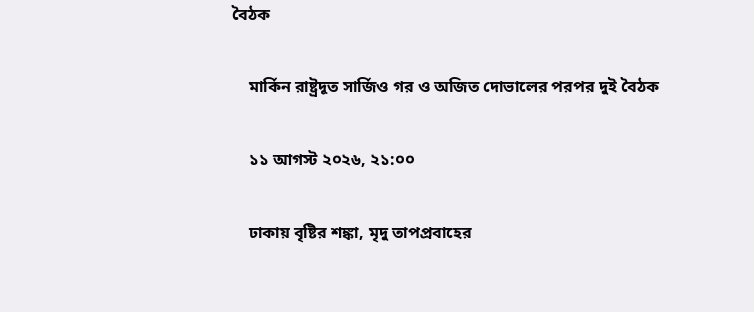বৈঠক

    মার্কিন রাষ্ট্রদূত সার্জিও গর ও অজিত দোভালের পরপর দুই বৈঠক

    ১১ আগস্ট ২০২৬, ২১:০০

    ঢাকায় বৃষ্টির শঙ্কা, মৃদু তাপপ্রবাহের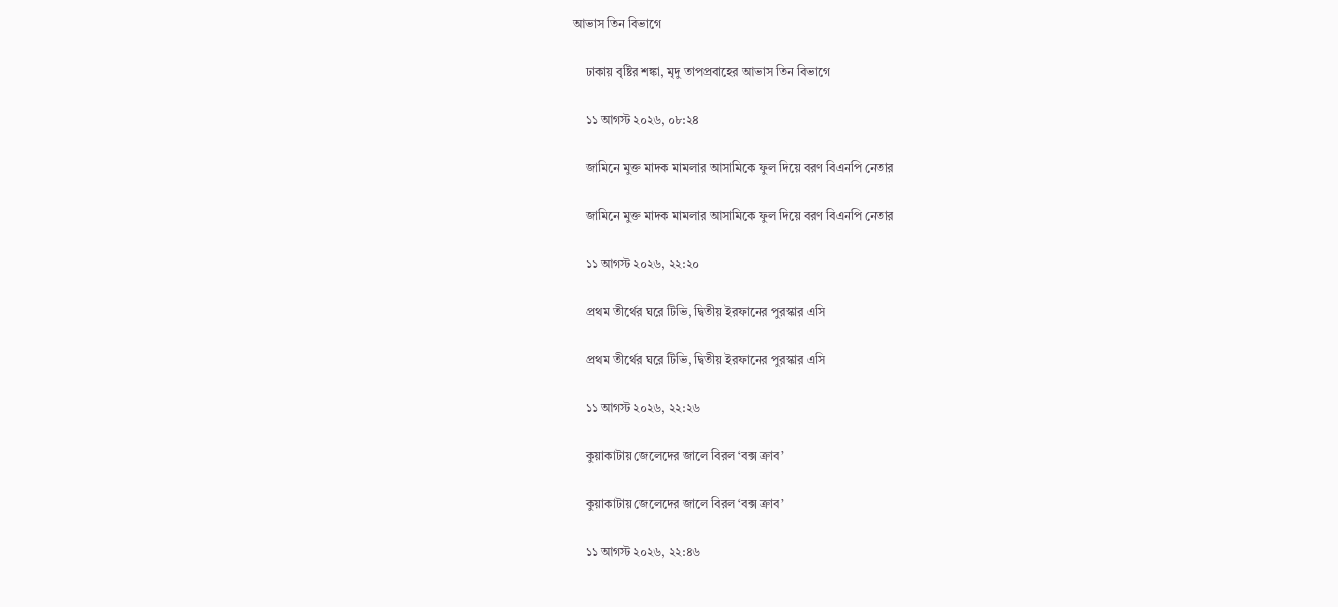আভাস তিন বিভাগে

    ঢাকায় বৃষ্টির শঙ্কা, মৃদু তাপপ্রবাহের আভাস তিন বিভাগে

    ১১ আগস্ট ২০২৬, ০৮:২৪

    জামিনে মুক্ত মাদক মামলার আসামিকে ফুল দি‌য়ে বরণ বিএনপি নেতার

    জামিনে মুক্ত মাদক মামলার আসামিকে ফুল দি‌য়ে বরণ বিএনপি নেতার

    ১১ আগস্ট ২০২৬, ২২:২০

    প্রথম তীর্থের ঘরে টিভি, দ্বিতীয় ইরফানের পুরস্কার এসি

    প্রথম তীর্থের ঘরে টিভি, দ্বিতীয় ইরফানের পুরস্কার এসি

    ১১ আগস্ট ২০২৬, ২২:২৬

    কুয়াকাটায় জেলেদের জালে বিরল ‘বক্স ক্রাব’

    কুয়াকাটায় জেলেদের জালে বিরল ‘বক্স ক্রাব’

    ১১ আগস্ট ২০২৬, ২২:৪৬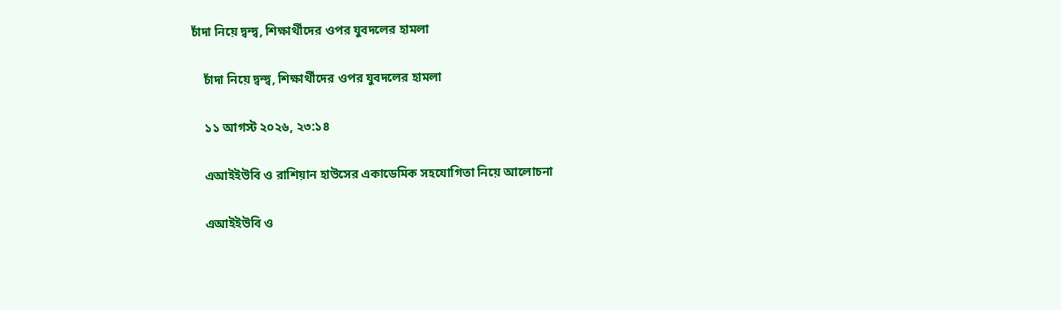চাঁদা নিয়ে দ্বন্দ্ব, শিক্ষার্থীদের ওপর যুবদলের হামলা

    চাঁদা নিয়ে দ্বন্দ্ব, শিক্ষার্থীদের ওপর যুবদলের হামলা

    ১১ আগস্ট ২০২৬, ২৩:১৪

    এআইইউবি ও রাশিয়ান হাউসের একাডেমিক সহযোগিতা নিয়ে আলোচনা

    এআইইউবি ও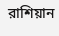রাশিয়ান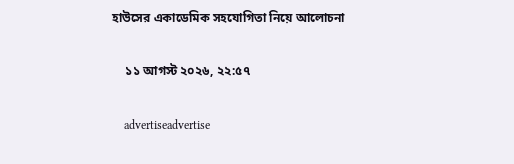হাউসের একাডেমিক সহযোগিতা নিয়ে আলোচনা

    ১১ আগস্ট ২০২৬, ২২:৫৭

    advertiseadvertise